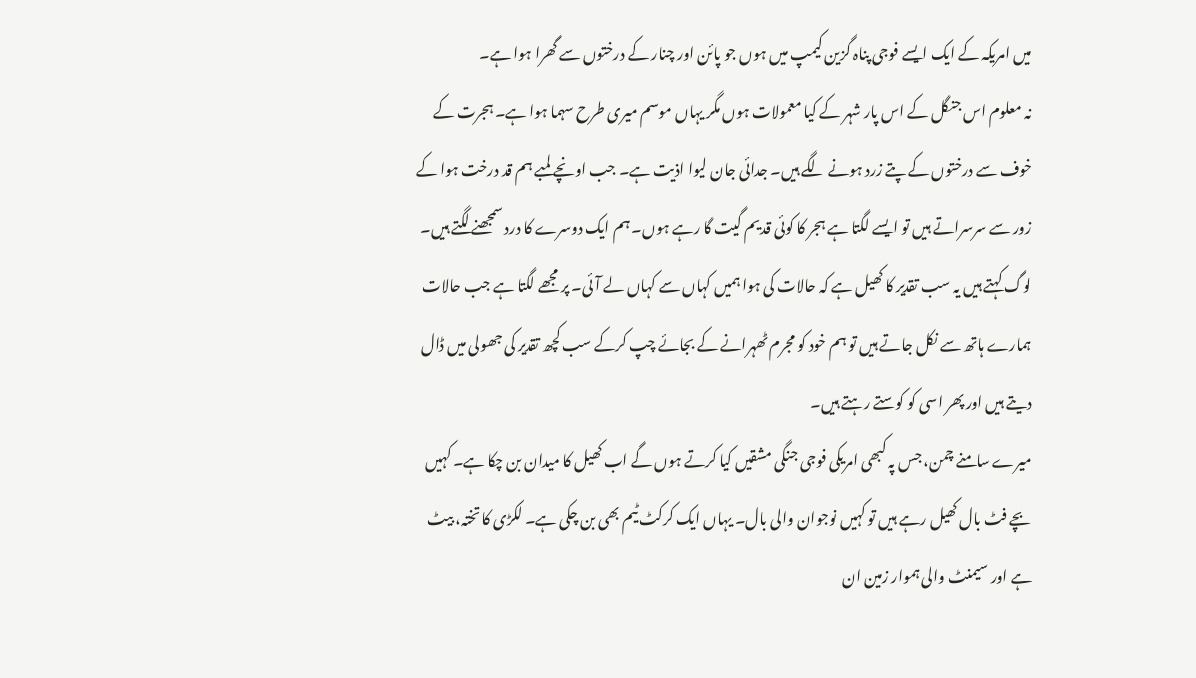میں امریکہ کے ایک ایسے فوجی پناہ گزین کیمپ میں ہوں جو پائن اور چنار کے درختوں سے گھرا ہوا ہے۔
نہ معلوم اس جنگل کے اس پار شہر کے کیا معمولات ہوں مگر یہاں موسم میری طرح سہما ہوا ہے۔ ہجرت کے خوف سے درختوں کے پتے زرد ہونے لگے ہیں۔ جدائی جان لیوا اذیت ہے۔ جب اونچے لمبے ہم قد درخت ہوا کے زور سے سرسراتے ہیں تو ایسے لگتا ہے ہجر کا کوئی قدیم گیت گا رہے ہوں۔ ہم ایک دوسرے کا درد سمجھنے لگتے ہیں۔
لوگ کہتے ہیں یہ سب تقدیر کا کھیل ہے کہ حالات کی ہوا ہمیں کہاں سے کہاں لے آئی۔ پر مجھے لگتا ہے جب حالات ہمارے ہاتھ سے نکل جاتے ہیں تو ہم خود کو مجرم ٹھہرانے کے بجائے چپ کرکے سب کچھ تقدیر کی جھولی میں ڈال دیتے ہیں اور پھر اسی کو کوستے رہتے ہیں۔
میرے سامنے چمن، جس پہ کبھی امریکی فوجی جنگی مشقیں کیا کرتے ہوں گے اب کھیل کا میدان بن چکا ہے۔ کہیں بچے فٹ بال کھیل رہے ہیں تو کہیں نوجوان والی بال۔ یہاں ایک کرکٹ ٹیم بھی بن چکی ہے۔ لکڑی کا تختہ، بیٹ ہے اور سیمنٹ والی ہموار زمین ان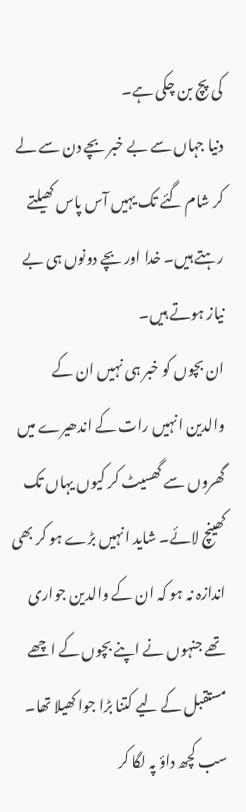کی پچ بن چکی ہے۔
دنیا جہاں سے بے خبر بچے دن سے لے کر شام گئے تک یہیں آس پاس کھیلتے رہتے ہیں۔ خدا اور بچے دونوں ہی بے نیاز ہوتے ہیں۔
ان بچوں کو خبر ہی نہیں ان کے والدین انہیں رات کے اندھیرے میں گھروں سے گھسیٹ کر کیوں یہاں تک کھینچ لائے۔ شاید انہیں بڑے ہو کر بھی اندازہ نہ ہو کہ ان کے والدین جواری تھے جنہوں نے اپنے بچوں کے اچھے مستقبل کے لیے کتنا بڑا جوا کھیلا تھا۔
سب کچھ داؤ پہ لگا کر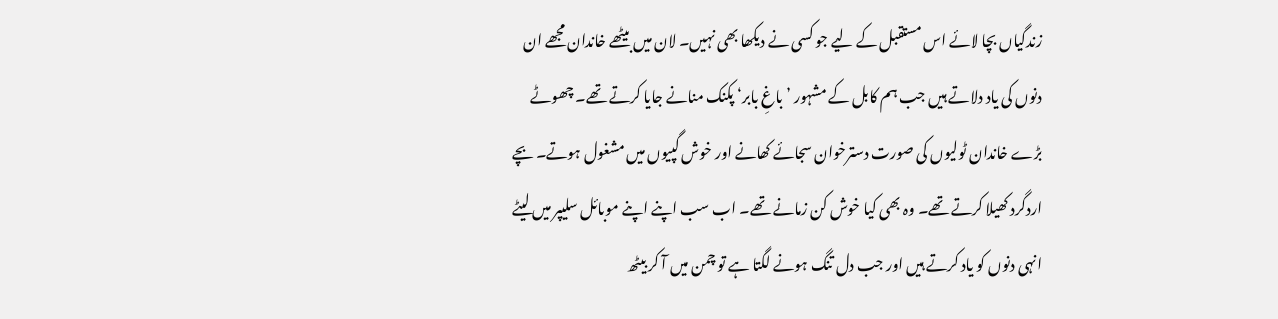زندگیاں بچا لائے اس مستقبل کے لیے جو کسی نے دیکھا بھی نہیں۔ لان میں بیٹھے خاندان مجھے ان دنوں کی یاد دلاتے ہیں جب ہم کابل کے مشہور ’باغِ بابر‘ پکنک منانے جایا کرتے تھے۔ چھوٹے بڑے خاندان ٹولیوں کی صورت دسترخوان سجائے کھانے اور خوش گپیوں میں مشغول ہوتے۔ بچے اردگرد کھیلا کرتے تھے۔ وہ بھی کیا خوش کن زمانے تھے۔ اب سب اپنے اپنے موبائل سلیپر میں لیٹے انہی دنوں کو یاد کرتے ہیں اور جب دل تنگ ہونے لگتا ہے تو چمن میں آ کر بیٹھ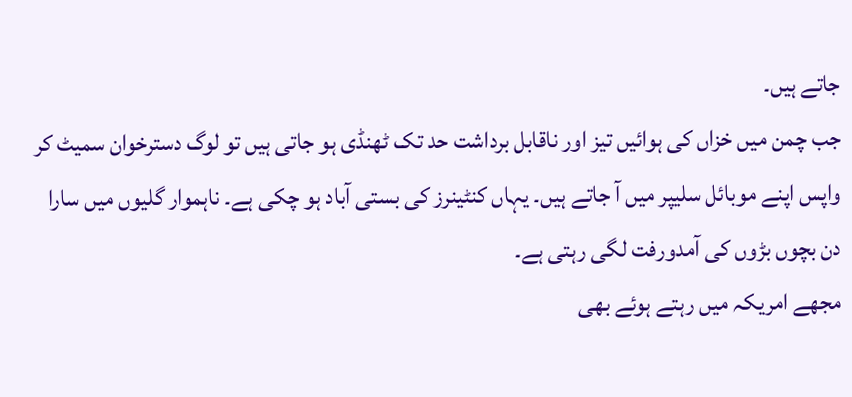جاتے ہیں۔
جب چمن میں خزاں کی ہوائیں تیز اور ناقابل برداشت حد تک ٹھنڈی ہو جاتی ہیں تو لوگ دسترخوان سمیٹ کر واپس اپنے موبائل سلیپر میں آ جاتے ہیں۔ یہاں کنٹینرز کی بستی آباد ہو چکی ہے۔ ناہموار گلیوں میں سارا دن بچوں بڑوں کی آمدورفت لگی رہتی ہے۔
مجھے امریکہ میں رہتے ہوئے بھی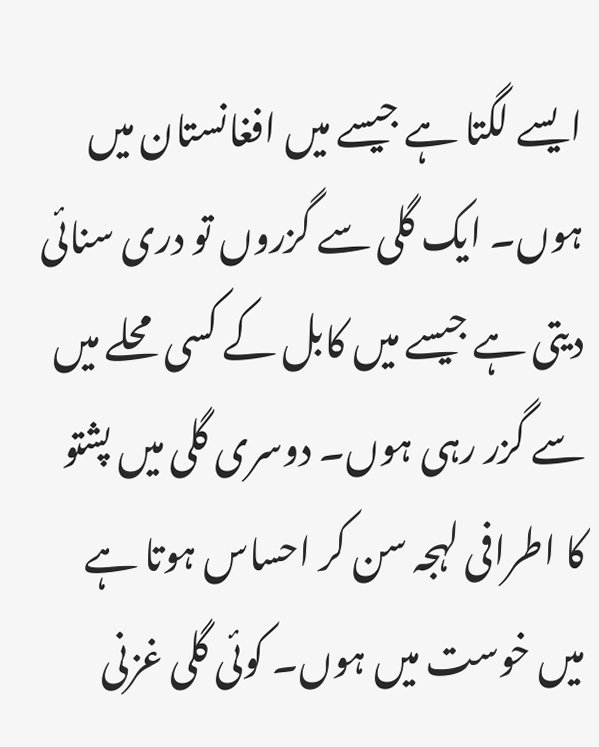ایسے لگتا ہے جیسے میں افغانستان میں ہوں۔ ایک گلی سے گزروں تو دری سنائی دیتی ہے جیسے میں کابل کے کسی محلے میں سے گزر رہی ہوں۔ دوسری گلی میں پشتو کا اطرافی لہجہ سن کر احساس ہوتا ہے میں خوست میں ہوں۔ کوئی گلی غزنی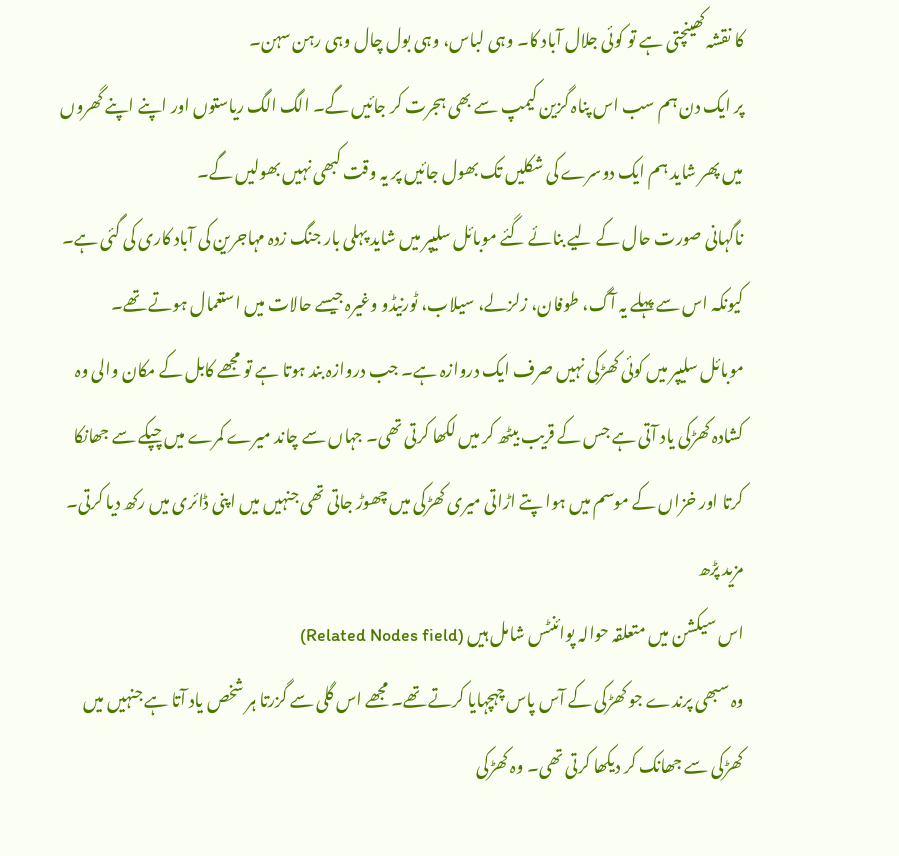کا نقشہ کھینچتی ہے تو کوئی جلال آباد کا۔ وہی لباس، وہی بول چال وہی رہن سہن۔
پر ایک دن ہم سب اس پناہ گزین کیمپ سے بھی ہجرت کر جائیں گے۔ الگ الگ ریاستوں اور اپنے اپنے گھروں میں پھر شاید ہم ایک دوسرے کی شکلیں تک بھول جائیں پر یہ وقت کبھی نہیں بھولیں گے۔
ناگہانی صورت حال کے لیے بنائے گئے موبائل سلیپر میں شاید پہلی بار جنگ زدہ مہاجرین کی آباد کاری کی گئی ہے۔ کیونکہ اس سے پہلے یہ آگ، طوفان، زلزلے، سیلاب، ٹورنیڈو وغیرہ جیسے حالات میں استعمال ہوتے تھے۔
موبائل سلیپر میں کوئی کھڑکی نہیں صرف ایک دروازہ ہے۔ جب دروازہ بند ہوتا ہے تو مجھے کابل کے مکان والی وہ کشادہ کھڑکی یاد آتی ہے جس کے قریب بیٹھ کر میں لکھا کرتی تھی۔ جہاں سے چاند میرے کمرے میں چپکے سے جھانکا کرتا اور خزاں کے موسم میں ہوا پتے اڑاتی میری کھڑکی میں چھوڑ جاتی تھی جنہیں میں اپنی ڈائری میں رکھ دیا کرتی۔
مزید پڑھ
اس سیکشن میں متعلقہ حوالہ پوائنٹس شامل ہیں (Related Nodes field)
وہ سبھی پرندے جو کھڑکی کے آس پاس چہچہایا کرتے تھے۔ مجھے اس گلی سے گزرتا ہر شخص یاد آتا ہے جنہیں میں کھڑکی سے جھانک کر دیکھا کرتی تھی۔ وہ کھڑکی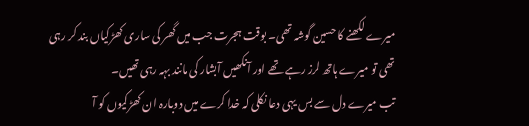میرے لکھنے کا حسین گوشہ تھی۔ بوقت ہجرت جب میں گھر کی ساری کھڑکیاں بند کر رہی تھی تو میرے ہاتھ لرز رہے تھے اور آنکھیں آبشار کی مانند بہہ رہی تھیں۔
تب میرے دل سے بس یہی دعا نکلی کہ خدا کرے میں دوبارہ ان کھڑکیوں کو آ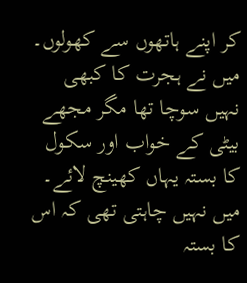کر اپنے ہاتھوں سے کھولوں۔ میں نے ہجرت کا کبھی نہیں سوچا تھا مگر مجھے بیٹی کے خواب اور سکول کا بستہ یہاں کھینچ لائے۔ میں نہیں چاہتی تھی کہ اس کا بستہ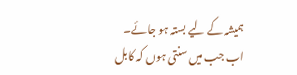ہمیشہ کے لیے بستہ ہو جائے۔
اب جب میں سنتی ہوں کہ کابل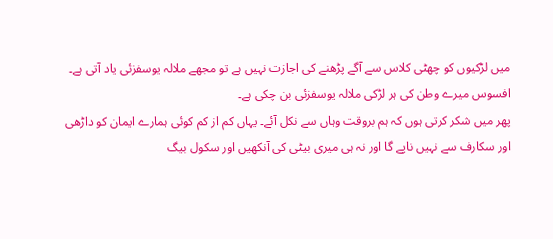میں لڑکیوں کو چھٹی کلاس سے آگے پڑھنے کی اجازت نہیں ہے تو مجھے ملالہ یوسفزئی یاد آتی ہے۔ افسوس میرے وطن کی ہر لڑکی ملالہ یوسفزئی بن چکی ہے۔
پھر میں شکر کرتی ہوں کہ ہم بروقت وہاں سے نکل آئے۔ یہاں کم از کم کوئی ہمارے ایمان کو داڑھی اور سکارف سے نہیں ناپے گا اور نہ ہی میری بیٹی کی آنکھیں اور سکول بیگ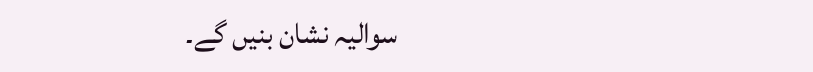سوالیہ نشان بنیں گے۔